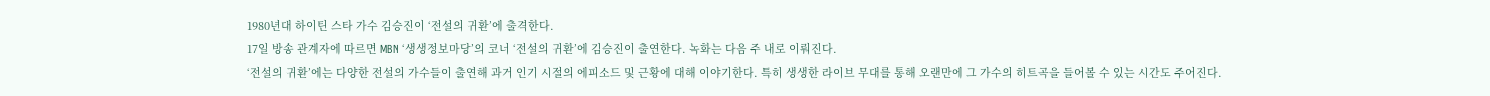1980년대 하이틴 스타 가수 김승진이 ‘전설의 귀환’에 출격한다.
17일 방송 관계자에 따르면 MBN ‘생생정보마당’의 코너 ‘전설의 귀환’에 김승진이 출연한다. 녹화는 다음 주 내로 이뤄진다.
‘전설의 귀환’에는 다양한 전설의 가수들이 출연해 과거 인기 시절의 에피소드 및 근황에 대해 이야기한다. 특히 생생한 라이브 무대를 통해 오랜만에 그 가수의 히트곡을 들어볼 수 있는 시간도 주어진다.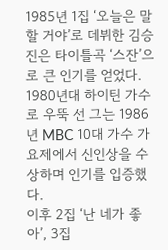1985년 1집 ‘오늘은 말할 거야’로 데뷔한 김승진은 타이틀곡 ‘스잔’으로 큰 인기를 얻었다. 1980년대 하이틴 가수로 우뚝 선 그는 1986년 MBC 10대 가수 가요제에서 신인상을 수상하며 인기를 입증했다.
이후 2집 ‘난 네가 좋아’, 3집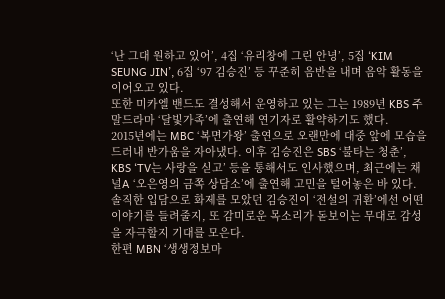‘난 그대 원하고 있어’, 4집 ‘유리창에 그린 안녕’, 5집 ‘KIM SEUNG JIN’, 6집 ‘97 김승진’ 등 꾸준히 음반을 내며 음악 활동을 이어오고 있다.
또한 미카엘 밴드도 결성해서 운영하고 있는 그는 1989년 KBS 주말드라마 ‘달빛가족’에 출연해 연기자로 활약하기도 했다.
2015년에는 MBC ‘복면가왕’ 출연으로 오랜만에 대중 앞에 모습을 드러내 반가움을 자아냈다. 이후 김승진은 SBS ‘불타는 청춘’, KBS ‘TV는 사랑을 싣고’ 등을 통해서도 인사했으며, 최근에는 채널A ‘오은영의 금쪽 상담소’에 출연해 고민을 털어놓은 바 있다.
솔직한 입담으로 화제를 모았던 김승진이 ‘전설의 귀환’에선 어떤 이야기를 들려줄지, 또 감미로운 목소리가 돋보이는 무대로 감성을 자극할지 기대를 모은다.
한편 MBN ‘생생정보마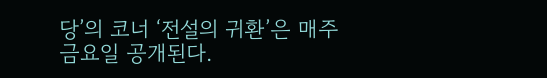당’의 코너 ‘전설의 귀환’은 매주 금요일 공개된다.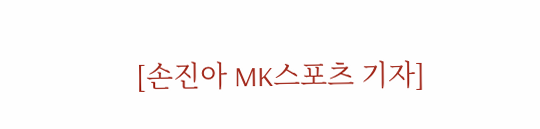[손진아 MK스포츠 기자]